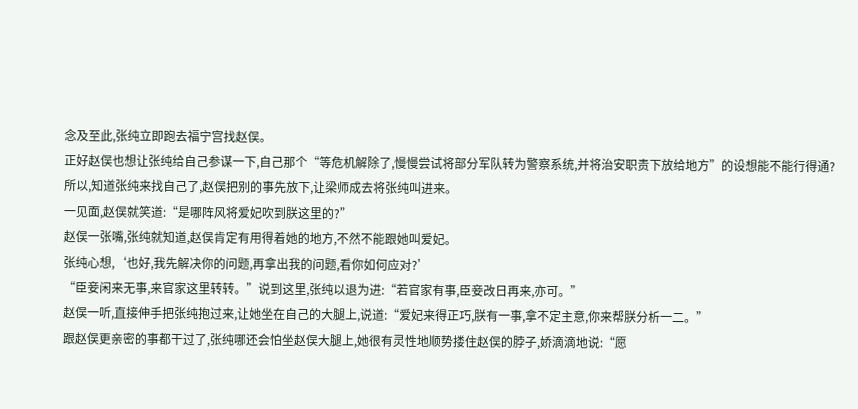念及至此,张纯立即跑去福宁宫找赵俣。
正好赵俣也想让张纯给自己参谋一下,自己那个“等危机解除了,慢慢尝试将部分军队转为警察系统,并将治安职责下放给地方”的设想能不能行得通?
所以,知道张纯来找自己了,赵俣把别的事先放下,让梁师成去将张纯叫进来。
一见面,赵俣就笑道:“是哪阵风将爱妃吹到朕这里的?”
赵俣一张嘴,张纯就知道,赵俣肯定有用得着她的地方,不然不能跟她叫爱妃。
张纯心想,‘也好,我先解决你的问题,再拿出我的问题,看你如何应对?’
“臣妾闲来无事,来官家这里转转。”说到这里,张纯以退为进:“若官家有事,臣妾改日再来,亦可。”
赵俣一听,直接伸手把张纯抱过来,让她坐在自己的大腿上,说道:“爱妃来得正巧,朕有一事,拿不定主意,你来帮朕分析一二。”
跟赵俣更亲密的事都干过了,张纯哪还会怕坐赵俣大腿上,她很有灵性地顺势搂住赵俣的脖子,娇滴滴地说:“愿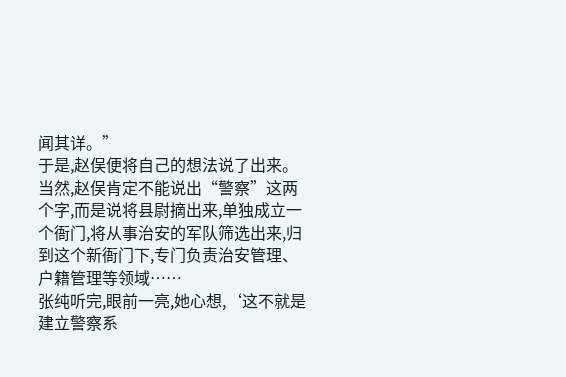闻其详。”
于是,赵俣便将自己的想法说了出来。
当然,赵俣肯定不能说出“警察”这两个字,而是说将县尉摘出来,单独成立一个衙门,将从事治安的军队筛选出来,归到这个新衙门下,专门负责治安管理、户籍管理等领域……
张纯听完,眼前一亮,她心想,‘这不就是建立警察系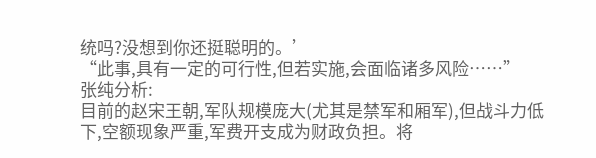统吗?没想到你还挺聪明的。’
“此事,具有一定的可行性,但若实施,会面临诸多风险……”
张纯分析:
目前的赵宋王朝,军队规模庞大(尤其是禁军和厢军),但战斗力低下,空额现象严重,军费开支成为财政负担。将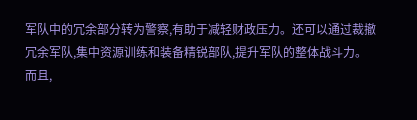军队中的冗余部分转为警察,有助于减轻财政压力。还可以通过裁撤冗余军队,集中资源训练和装备精锐部队,提升军队的整体战斗力。
而且,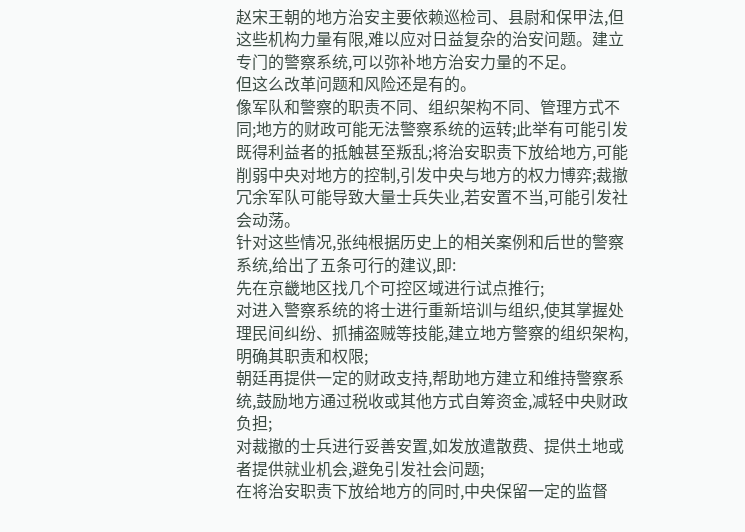赵宋王朝的地方治安主要依赖巡检司、县尉和保甲法,但这些机构力量有限,难以应对日益复杂的治安问题。建立专门的警察系统,可以弥补地方治安力量的不足。
但这么改革问题和风险还是有的。
像军队和警察的职责不同、组织架构不同、管理方式不同;地方的财政可能无法警察系统的运转;此举有可能引发既得利益者的抵触甚至叛乱;将治安职责下放给地方,可能削弱中央对地方的控制,引发中央与地方的权力博弈;裁撤冗余军队可能导致大量士兵失业,若安置不当,可能引发社会动荡。
针对这些情况,张纯根据历史上的相关案例和后世的警察系统,给出了五条可行的建议,即:
先在京畿地区找几个可控区域进行试点推行;
对进入警察系统的将士进行重新培训与组织,使其掌握处理民间纠纷、抓捕盗贼等技能,建立地方警察的组织架构,明确其职责和权限;
朝廷再提供一定的财政支持,帮助地方建立和维持警察系统,鼓励地方通过税收或其他方式自筹资金,减轻中央财政负担;
对裁撤的士兵进行妥善安置,如发放遣散费、提供土地或者提供就业机会,避免引发社会问题;
在将治安职责下放给地方的同时,中央保留一定的监督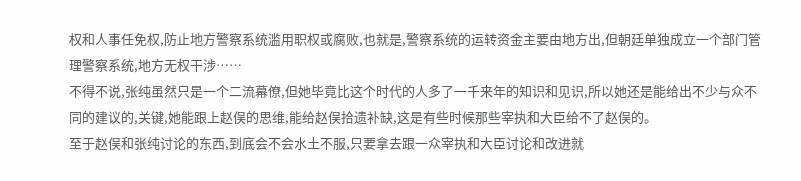权和人事任免权,防止地方警察系统滥用职权或腐败,也就是,警察系统的运转资金主要由地方出,但朝廷单独成立一个部门管理警察系统,地方无权干涉……
不得不说,张纯虽然只是一个二流幕僚,但她毕竟比这个时代的人多了一千来年的知识和见识,所以她还是能给出不少与众不同的建议的,关键,她能跟上赵俣的思维,能给赵俣拾遗补缺,这是有些时候那些宰执和大臣给不了赵俣的。
至于赵俣和张纯讨论的东西,到底会不会水土不服,只要拿去跟一众宰执和大臣讨论和改进就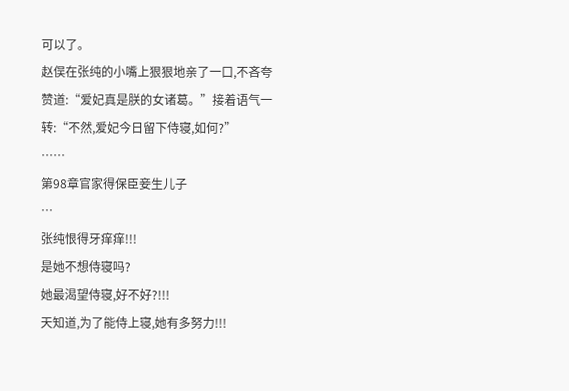可以了。
赵俣在张纯的小嘴上狠狠地亲了一口,不吝夸赞道:“爱妃真是朕的女诸葛。”接着语气一转:“不然,爱妃今日留下侍寝,如何?”
……
第98章官家得保臣妾生儿子
…
张纯恨得牙痒痒!!!
是她不想侍寝吗?
她最渴望侍寝,好不好?!!!
天知道,为了能侍上寝,她有多努力!!!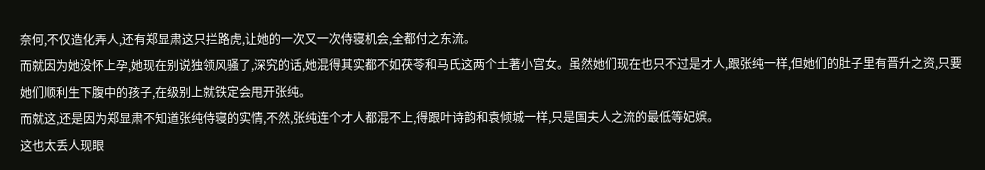奈何,不仅造化弄人,还有郑显肃这只拦路虎,让她的一次又一次侍寝机会,全都付之东流。
而就因为她没怀上孕,她现在别说独领风骚了,深究的话,她混得其实都不如茯苓和马氏这两个土著小宫女。虽然她们现在也只不过是才人,跟张纯一样,但她们的肚子里有晋升之资,只要她们顺利生下腹中的孩子,在级别上就铁定会甩开张纯。
而就这,还是因为郑显肃不知道张纯侍寝的实情,不然,张纯连个才人都混不上,得跟叶诗韵和袁倾城一样,只是国夫人之流的最低等妃嫔。
这也太丢人现眼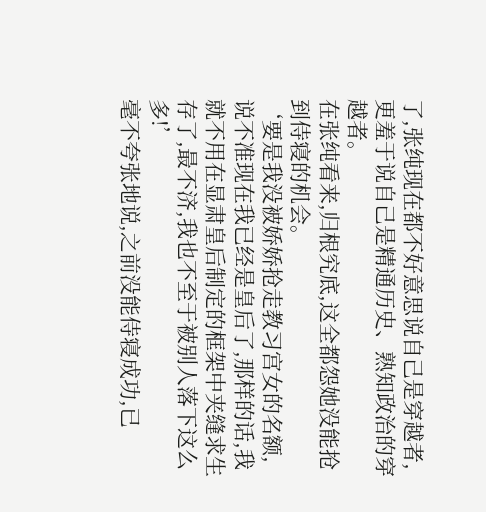了,张纯现在都不好意思说自己是穿越者,更羞于说自己是精通历史、熟知政治的穿越者。
在张纯看来,归根究底,这全都怨她没能抢到侍寝的机会。
‘要是我没被娇娇抢走教习宫女的名额,说不准现在我已经是皇后了,那样的话,我就不用在显肃皇后制定的框架中夹缝求生存了,最不济,我也不至于被别人落下这么多!’
毫不夸张地说,之前没能侍寝成功,已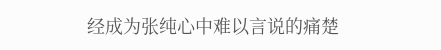经成为张纯心中难以言说的痛楚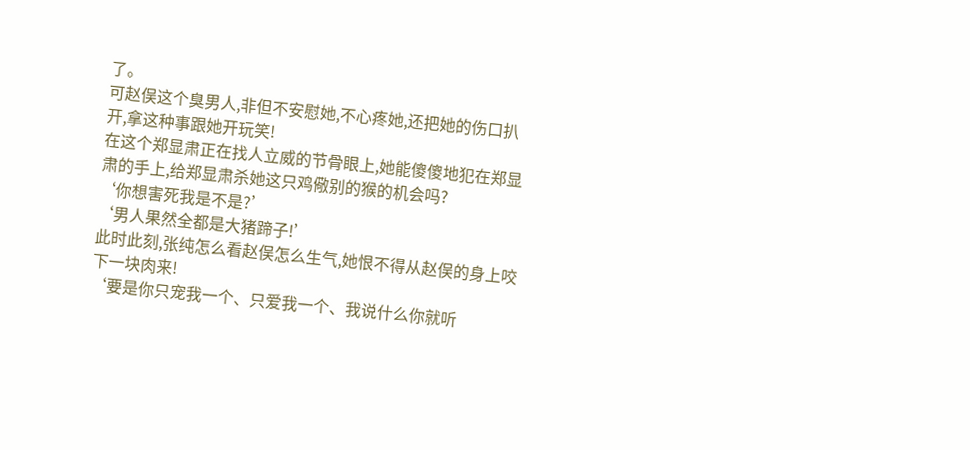了。
可赵俣这个臭男人,非但不安慰她,不心疼她,还把她的伤口扒开,拿这种事跟她开玩笑!
在这个郑显肃正在找人立威的节骨眼上,她能傻傻地犯在郑显肃的手上,给郑显肃杀她这只鸡儆别的猴的机会吗?
‘你想害死我是不是?’
‘男人果然全都是大猪蹄子!’
此时此刻,张纯怎么看赵俣怎么生气,她恨不得从赵俣的身上咬下一块肉来!
‘要是你只宠我一个、只爱我一个、我说什么你就听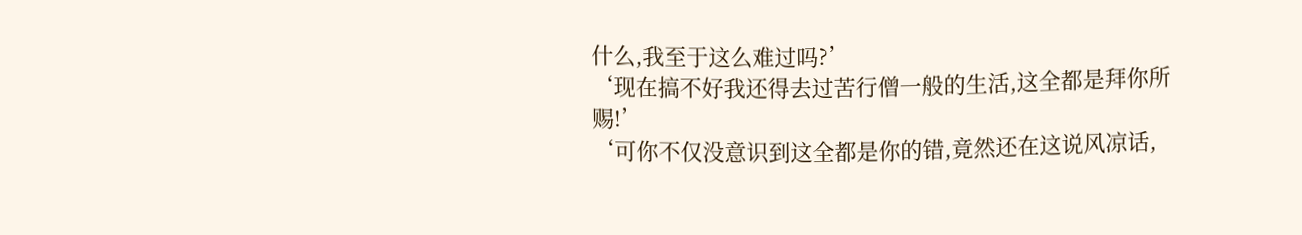什么,我至于这么难过吗?’
‘现在搞不好我还得去过苦行僧一般的生活,这全都是拜你所赐!’
‘可你不仅没意识到这全都是你的错,竟然还在这说风凉话,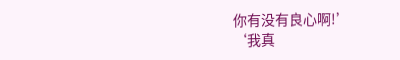你有没有良心啊!’
‘我真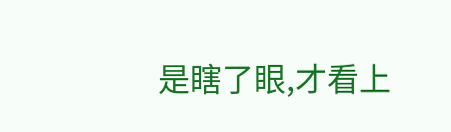是瞎了眼,才看上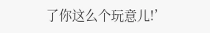了你这么个玩意儿!’